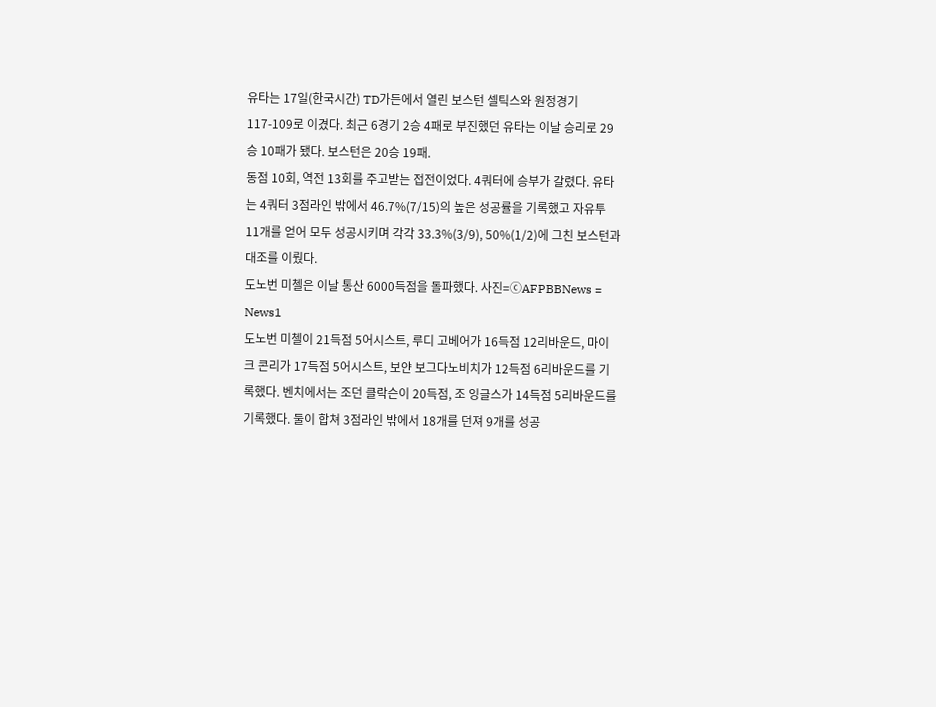유타는 17일(한국시간) TD가든에서 열린 보스턴 셀틱스와 원정경기 117-109로 이겼다. 최근 6경기 2승 4패로 부진했던 유타는 이날 승리로 29승 10패가 됐다. 보스턴은 20승 19패.
동점 10회, 역전 13회를 주고받는 접전이었다. 4쿼터에 승부가 갈렸다. 유타는 4쿼터 3점라인 밖에서 46.7%(7/15)의 높은 성공률을 기록했고 자유투 11개를 얻어 모두 성공시키며 각각 33.3%(3/9), 50%(1/2)에 그친 보스턴과 대조를 이뤘다.
도노번 미첼은 이날 통산 6000득점을 돌파했다. 사진=ⓒAFPBBNews = News1
도노번 미첼이 21득점 5어시스트, 루디 고베어가 16득점 12리바운드, 마이크 콘리가 17득점 5어시스트, 보얀 보그다노비치가 12득점 6리바운드를 기록했다. 벤치에서는 조던 클락슨이 20득점, 조 잉글스가 14득점 5리바운드를 기록했다. 둘이 합쳐 3점라인 밖에서 18개를 던져 9개를 성공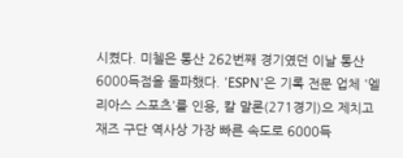시켰다. 미첼은 통산 262번째 경기였던 이날 통산 6000득점을 돌파했다. 'ESPN'은 기록 전문 업체 '엘리아스 스포츠'를 인용, 칼 말론(271경기)으 제치고 재즈 구단 역사상 가장 빠른 속도로 6000득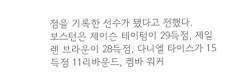점을 기록한 선수가 됐다고 전했다.
보스턴은 제이슨 테이텀이 29득점, 제일렌 브라운이 28득점, 다니엘 타이스가 15득점 11리바운드, 켐바 워커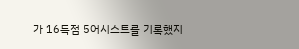가 16득점 5어시스트를 기록했지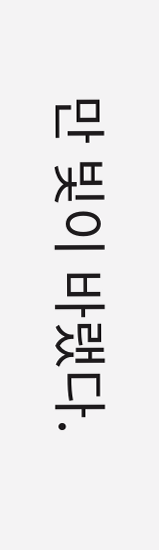만 빛이 바랬다.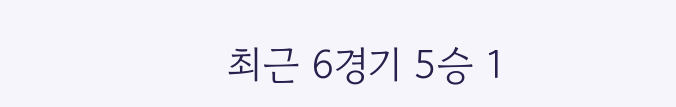최근 6경기 5승 1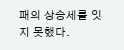패의 상승세를 잇지 못했다.